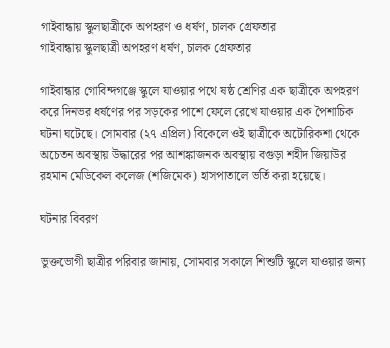গাইবান্ধায় স্কুলছাত্রীকে অপহরণ ও ধর্ষণ, চালক গ্রেফতার
গাইবান্ধায় স্কুলছাত্রী অপহরণ ধর্ষণ, চালক গ্রেফতার

গাইবান্ধার গোবিন্দগঞ্জে স্কুলে যাওয়ার পথে ষষ্ঠ শ্রেণির এক ছাত্রীকে অপহরণ করে দিনভর ধর্ষণের পর সড়কের পাশে ফেলে রেখে যাওয়ার এক পৈশাচিক ঘটনা ঘটেছে। সোমবার (২৭ এপ্রিল) বিকেলে ওই ছাত্রীকে অটোরিকশা থেকে অচেতন অবস্থায় উদ্ধারের পর আশঙ্কাজনক অবস্থায় বগুড়া শহীদ জিয়াউর রহমান মেডিকেল কলেজ (শজিমেক) হাসপাতালে ভর্তি করা হয়েছে।

ঘটনার বিবরণ

ভুক্তভোগী ছাত্রীর পরিবার জানায়, সোমবার সকালে শিশুটি স্কুলে যাওয়ার জন্য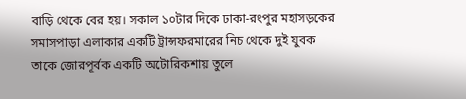বাড়ি থেকে বের হয়। সকাল ১০টার দিকে ঢাকা-রংপুর মহাসড়কের সমাসপাড়া এলাকার একটি ট্রান্সফরমারের নিচ থেকে দুই যুবক তাকে জোরপূর্বক একটি অটোরিকশায় তুলে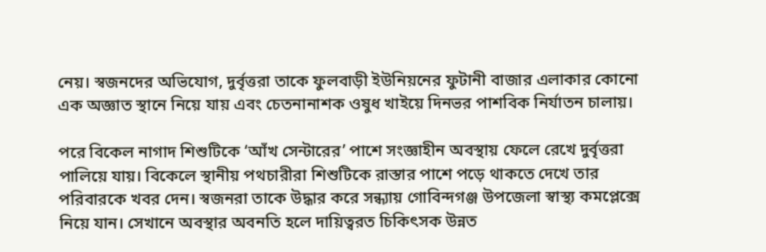নেয়। স্বজনদের অভিযোগ, দুর্বৃত্তরা তাকে ফুলবাড়ী ইউনিয়নের ফুটানী বাজার এলাকার কোনো এক অজ্ঞাত স্থানে নিয়ে যায় এবং চেতনানাশক ওষুধ খাইয়ে দিনভর পাশবিক নির্যাতন চালায়।

পরে বিকেল নাগাদ শিশুটিকে ‘আঁখ সেন্টারের’ পাশে সংজ্ঞাহীন অবস্থায় ফেলে রেখে দুর্বৃত্তরা পালিয়ে যায়। বিকেলে স্থানীয় পথচারীরা শিশুটিকে রাস্তার পাশে পড়ে থাকতে দেখে তার পরিবারকে খবর দেন। স্বজনরা তাকে উদ্ধার করে সন্ধ্যায় গোবিন্দগঞ্জ উপজেলা স্বাস্থ্য কমপ্লেক্সে নিয়ে যান। সেখানে অবস্থার অবনতি হলে দায়িত্বরত চিকিৎসক উন্নত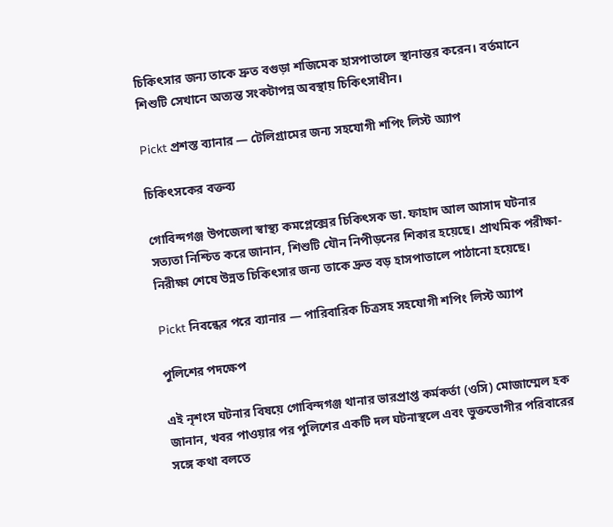চিকিৎসার জন্য তাকে দ্রুত বগুড়া শজিমেক হাসপাতালে স্থানান্তর করেন। বর্তমানে শিশুটি সেখানে অত্যন্ত সংকটাপন্ন অবস্থায় চিকিৎসাধীন।

Pickt প্রশস্ত ব্যানার — টেলিগ্রামের জন্য সহযোগী শপিং লিস্ট অ্যাপ

চিকিৎসকের বক্তব্য

গোবিন্দগঞ্জ উপজেলা স্বাস্থ্য কমপ্লেক্সের চিকিৎসক ডা. ফাহাদ আল আসাদ ঘটনার সত্যতা নিশ্চিত করে জানান, শিশুটি যৌন নিপীড়নের শিকার হয়েছে। প্রাথমিক পরীক্ষা-নিরীক্ষা শেষে উন্নত চিকিৎসার জন্য তাকে দ্রুত বড় হাসপাতালে পাঠানো হয়েছে।

Pickt নিবন্ধের পরে ব্যানার — পারিবারিক চিত্রসহ সহযোগী শপিং লিস্ট অ্যাপ

পুলিশের পদক্ষেপ

এই নৃশংস ঘটনার বিষয়ে গোবিন্দগঞ্জ থানার ভারপ্রাপ্ত কর্মকর্তা (ওসি) মোজাম্মেল হক জানান, খবর পাওয়ার পর পুলিশের একটি দল ঘটনাস্থলে এবং ভুক্তভোগীর পরিবারের সঙ্গে কথা বলতে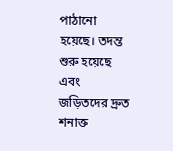পাঠানো হয়েছে। তদন্ত শুরু হয়েছে এবং জড়িতদের দ্রুত শনাক্ত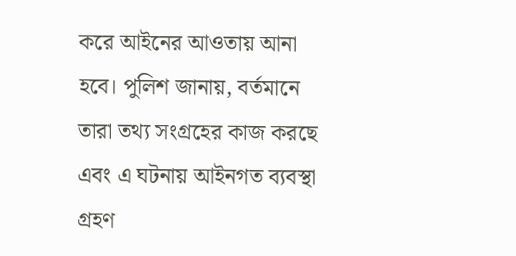করে আইনের আওতায় আনা হবে। পুলিশ জানায়, বর্তমানে তারা তথ্য সংগ্রহের কাজ করছে এবং এ ঘটনায় আইনগত ব্যবস্থা গ্রহণ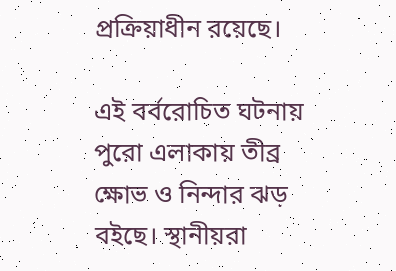প্রক্রিয়াধীন রয়েছে।

এই বর্বরোচিত ঘটনায় পুরো এলাকায় তীব্র ক্ষোভ ও নিন্দার ঝড় বইছে। স্থানীয়রা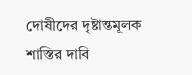দোষীদের দৃষ্টান্তমূলক শাস্তির দাবি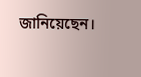জানিয়েছেন।